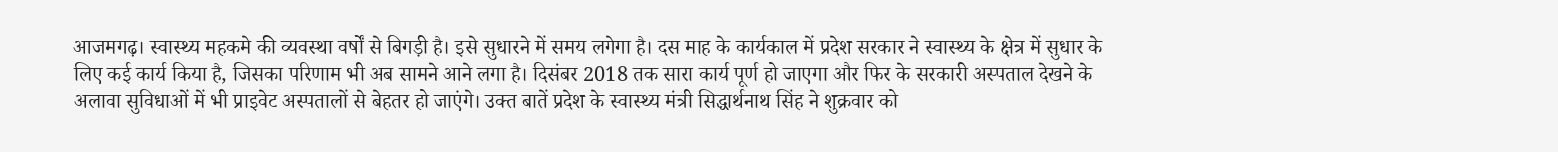आजमगढ़। स्वास्थ्य महकमे की व्यवस्था वर्षों से बिगड़ी है। इसे सुधारने में समय लगेगा है। दस माह के कार्यकाल में प्रदेश सरकार ने स्वास्थ्य के क्षेत्र में सुधार के लिए कई कार्य किया है, जिसका परिणाम भी अब सामने आने लगा है। दिसंबर 2018 तक सारा कार्य पूर्ण हो जाएगा और फिर के सरकारी अस्पताल देखने के अलावा सुविधाओं में भी प्राइवेट अस्पतालों से बेहतर हो जाएंगे। उक्त बातें प्रदेश के स्वास्थ्य मंत्री सिद्धार्थनाथ सिंह ने शुक्रवार को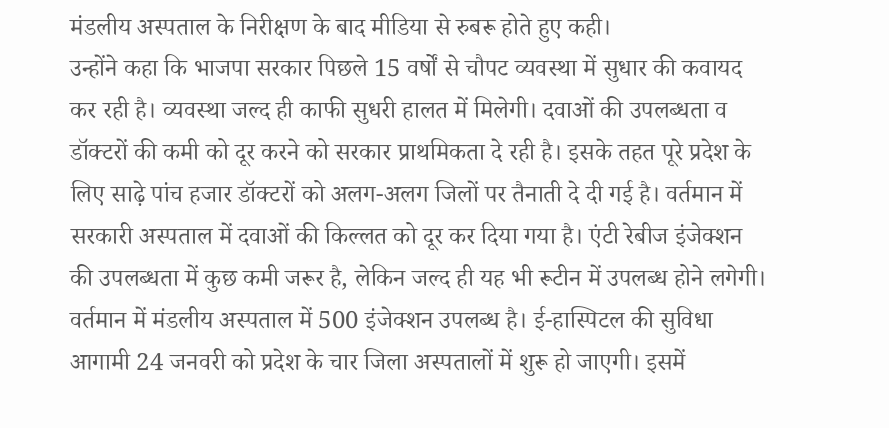मंडलीय अस्पताल के निरीक्षण के बाद मीडिया से रुबरू होते हुए कही।
उन्होंने कहा कि भाजपा सरकार पिछले 15 वर्षों से चौपट व्यवस्था में सुधार की कवायद कर रही है। व्यवस्था जल्द ही काफी सुधरी हालत में मिलेगी। दवाओं की उपलब्धता व डॉक्टरों की कमी को दूर करने को सरकार प्राथमिकता दे रही है। इसके तहत पूरे प्रदेश के लिए साढ़े पांच हजार डॉक्टरों को अलग-अलग जिलों पर तैनाती दे दी गई है। वर्तमान में सरकारी अस्पताल में दवाओं की किल्लत को दूर कर दिया गया है। एंटी रेबीज इंजेक्शन की उपलब्धता में कुछ कमी जरूर है, लेकिन जल्द ही यह भी रूटीन में उपलब्ध होने लगेगी। वर्तमान में मंडलीय अस्पताल में 500 इंजेक्शन उपलब्ध है। ई-हास्पिटल की सुविधा आगामी 24 जनवरी को प्रदेश के चार जिला अस्पतालों में शुरू हो जाएगी। इसमें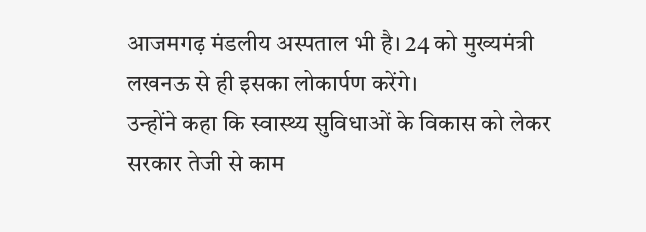आजमगढ़ मंडलीय अस्पताल भी है। 24 को मुख्यमंत्री लखनऊ से ही इसका लोकार्पण करेंगे।
उन्होंने कहा कि स्वास्थ्य सुविधाओं के विकास को लेकर सरकार तेजी से काम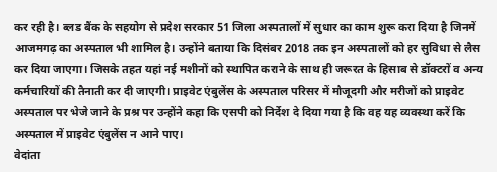कर रही है। ब्लड बैंक के सहयोग से प्रदेश सरकार 51 जिला अस्पतालों में सुधार का काम शुरू करा दिया है जिनमें आजमगढ़ का अस्पताल भी शामिल है। उन्होंने बताया कि दिसंबर 2018 तक इन अस्पतालों को हर सुविधा से लैस कर दिया जाएगा। जिसके तहत यहां नई मशीनों को स्थापित कराने के साथ ही जरूरत के हिसाब से डॉक्टरों व अन्य कर्मचारियों की तैनाती कर दी जाएगी। प्राइवेट एंबुलेंस के अस्पताल परिसर में मौजूदगी और मरीजों को प्राइवेट अस्पताल पर भेजे जाने के प्रश्र पर उन्होंने कहा कि एसपी को निर्देश दे दिया गया है कि वह यह व्यवस्था करें कि अस्पताल में प्राइवेट एंबुलेंस न आने पाए।
वेदांता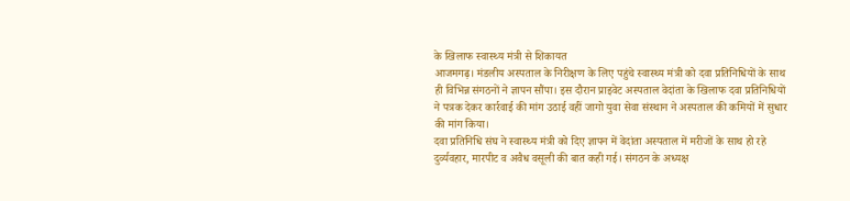के खिलाफ स्वास्थ्य मंत्री से शिकायत
आजमगढ़। मंडलीय अस्पताल के निरीक्षण के लिए पहुंचे स्वास्थ्य मंत्री को दवा प्रतिनिधियों के साथ ही विभिन्न संगठनों ने ज्ञापन सौंपा। इस दौरान प्राइवेट अस्पताल वेदांता के खिलाफ दवा प्रतिनिधियों ने पत्रक देकर कार्रवाई की मांग उठाई वहीं जागो युवा सेवा संस्थान ने अस्पताल की कमियों में सुधार की मांग किया।
दवा प्रतिनिधि संघ ने स्वास्थ्य मंत्री को दिए ज्ञापन में वेदांता अस्पताल में मरीजों के साथ हो रहे दुर्व्यवहार, मारपीट व अवैध वसूली की बात कही गई। संगठन के अध्यक्ष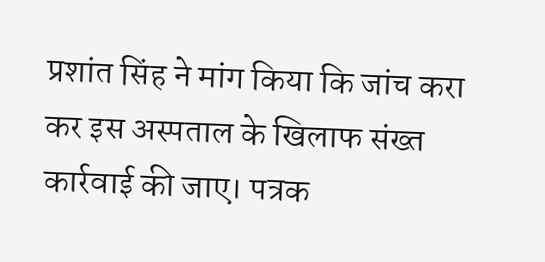प्रशांत सिंह ने मांग किया कि जांच करा कर इस अस्पताल के खिलाफ संख्त कार्रवाई की जाए। पत्रक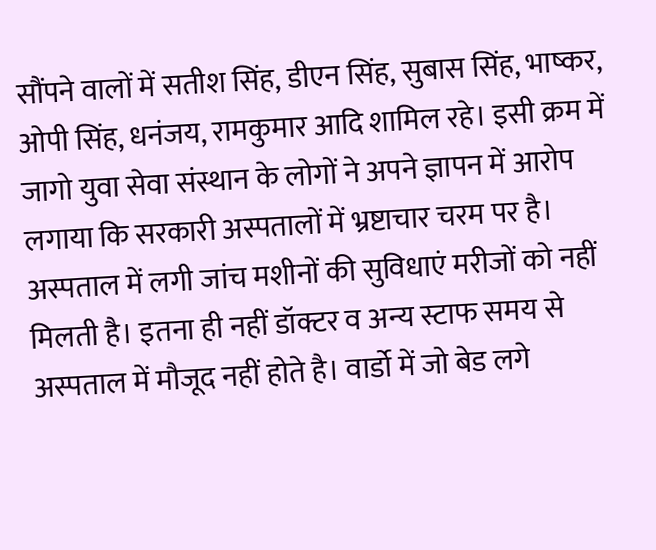सौंपने वालों में सतीश सिंह, डीएन सिंह, सुबास सिंह, भाष्कर, ओपी सिंह, धनंजय, रामकुमार आदि शामिल रहे। इसी क्रम में जागो युवा सेवा संस्थान के लोगों ने अपने ज्ञापन में आरोप लगाया कि सरकारी अस्पतालों में भ्रष्टाचार चरम पर है। अस्पताल में लगी जांच मशीनों की सुविधाएं मरीजों को नहीं मिलती है। इतना ही नहीं डॉक्टर व अन्य स्टाफ समय से अस्पताल में मौजूद नहीं होते है। वार्डो में जो बेड लगे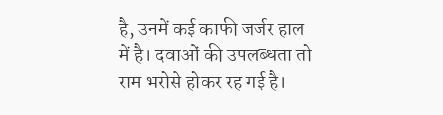है, उनमें कई काफी जर्जर हाल में है। दवाओं की उपलब्धता तो राम भरोसे होकर रह गई है।